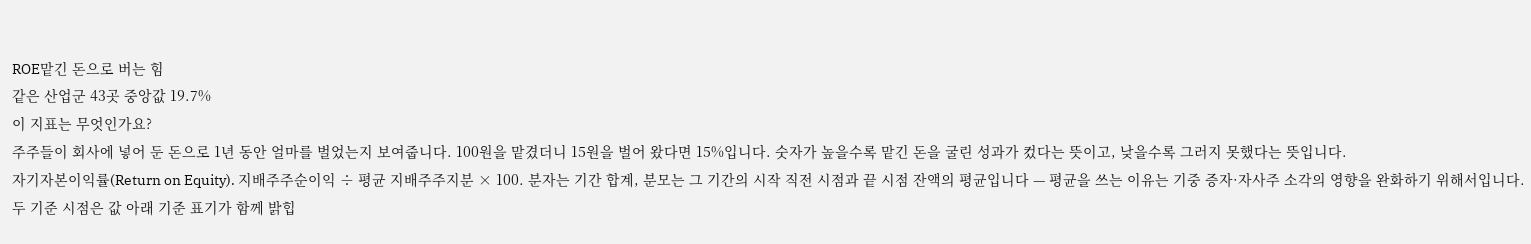ROE맡긴 돈으로 버는 힘
같은 산업군 43곳 중앙값 19.7%
이 지표는 무엇인가요?
주주들이 회사에 넣어 둔 돈으로 1년 동안 얼마를 벌었는지 보여줍니다. 100원을 맡겼더니 15원을 벌어 왔다면 15%입니다. 숫자가 높을수록 맡긴 돈을 굴린 성과가 컸다는 뜻이고, 낮을수록 그러지 못했다는 뜻입니다.
자기자본이익률(Return on Equity). 지배주주순이익 ÷ 평균 지배주주지분 × 100. 분자는 기간 합계, 분모는 그 기간의 시작 직전 시점과 끝 시점 잔액의 평균입니다 — 평균을 쓰는 이유는 기중 증자·자사주 소각의 영향을 완화하기 위해서입니다. 두 기준 시점은 값 아래 기준 표기가 함께 밝힙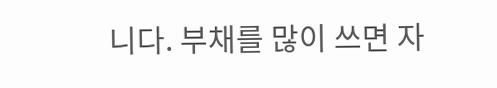니다. 부채를 많이 쓰면 자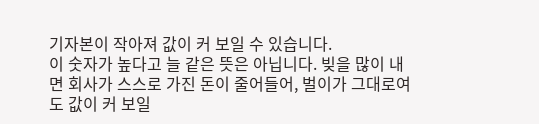기자본이 작아져 값이 커 보일 수 있습니다.
이 숫자가 높다고 늘 같은 뜻은 아닙니다. 빚을 많이 내면 회사가 스스로 가진 돈이 줄어들어, 벌이가 그대로여도 값이 커 보일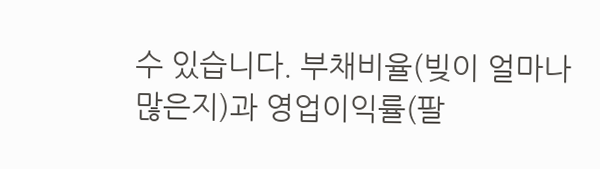수 있습니다. 부채비율(빚이 얼마나 많은지)과 영업이익률(팔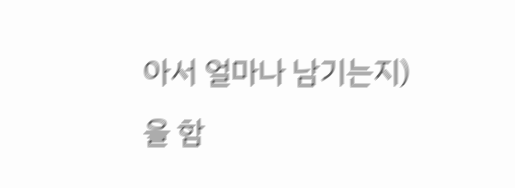아서 얼마나 남기는지)을 함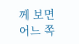께 보면 어느 쪽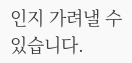인지 가려낼 수 있습니다.